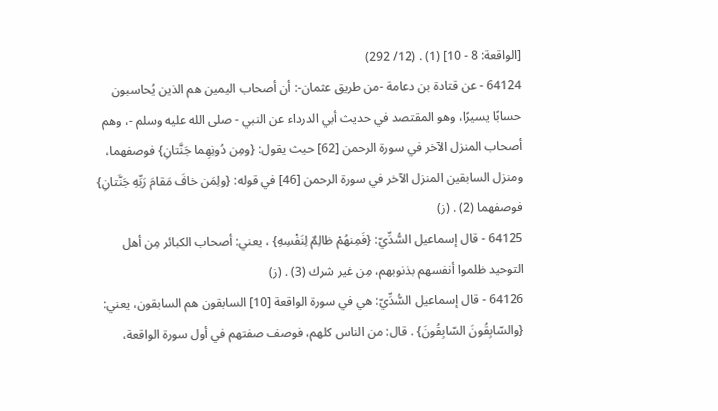[الواقعة: 8 - 10] (1) . (12/ 292)
64124 - عن قتادة بن دعامة -من طريق عثمان-: أن أصحاب اليمين هم الذين يُحاسبون حسابًا يسيرًا، وهو المقتصد في حديث أبي الدرداء عن النبي - صلى الله عليه وسلم -، وهم أصحاب المنزل الآخر في سورة الرحمن [62] حيث يقول: {ومِن دُونِهِما جَنَّتانِ} فوصفهما، ومنزل السابقين المنزل الآخر في سورة الرحمن [46] في قوله: {ولِمَن خافَ مَقامَ رَبِّهِ جَنَّتانِ} فوصفهما (2) . (ز)
64125 - قال إسماعيل السُّدِّيّ: {فَمِنهُمْ ظالِمٌ لِنَفْسِهِ} ، يعني: أصحاب الكبائر مِن أهل التوحيد ظلموا أنفسهم بذنوبهم، مِن غير شرك (3) . (ز)
64126 - قال إسماعيل السُّدِّيّ: هي في سورة الواقعة [10] السابقون هم السابقون، يعني: {والسّابِقُونَ السّابِقُونَ} . قال: من الناس كلهم، فوصف صفتهم في أول سورة الواقعة،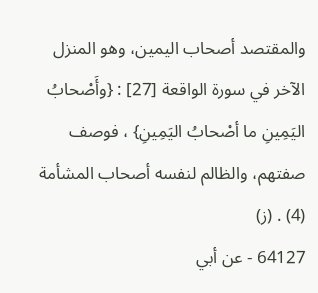والمقتصد أصحاب اليمين، وهو المنزل الآخر في سورة الواقعة [27] : {وأَصْحابُ اليَمِينِ ما أصْحابُ اليَمِينِ} ، فوصف صفتهم، والظالم لنفسه أصحاب المشأمة (4) . (ز)
64127 - عن أبي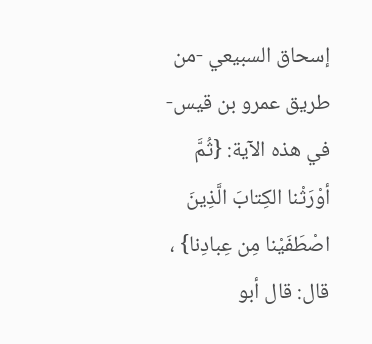إسحاق السبيعي -من طريق عمرو بن قيس- في هذه الآية: {ثُمَّ أوْرَثْنا الكِتابَ الَّذِينَ اصْطَفَيْنا مِن عِبادِنا} ، قال: قال أبو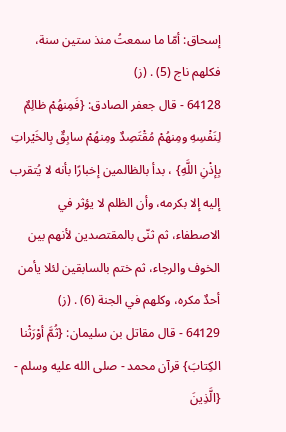إسحاق: أمّا ما سمعتُ منذ ستين سنة، فكلهم ناج (5) . (ز)
64128 - قال جعفر الصادق: {فَمِنهُمْ ظالِمٌ لِنَفْسِهِ ومِنهُمْ مُقْتَصِدٌ ومِنهُمْ سابِقٌ بِالخَيْراتِ بِإذْنِ اللَّهِ} ، بدأ بالظالمين إخبارًا بأنه لا يُتقرب إليه إلا بكرمه، وأن الظلم لا يؤثر في الاصطفاء، ثم ثنّى بالمقتصدين لأنهم بين الخوف والرجاء، ثم ختم بالسابقين لئلا يأمن أحدٌ مكره، وكلهم في الجنة (6) . (ز)
64129 - قال مقاتل بن سليمان: {ثُمَّ أوْرَثْنا الكِتابَ} قرآن محمد - صلى الله عليه وسلم - {الَّذِينَ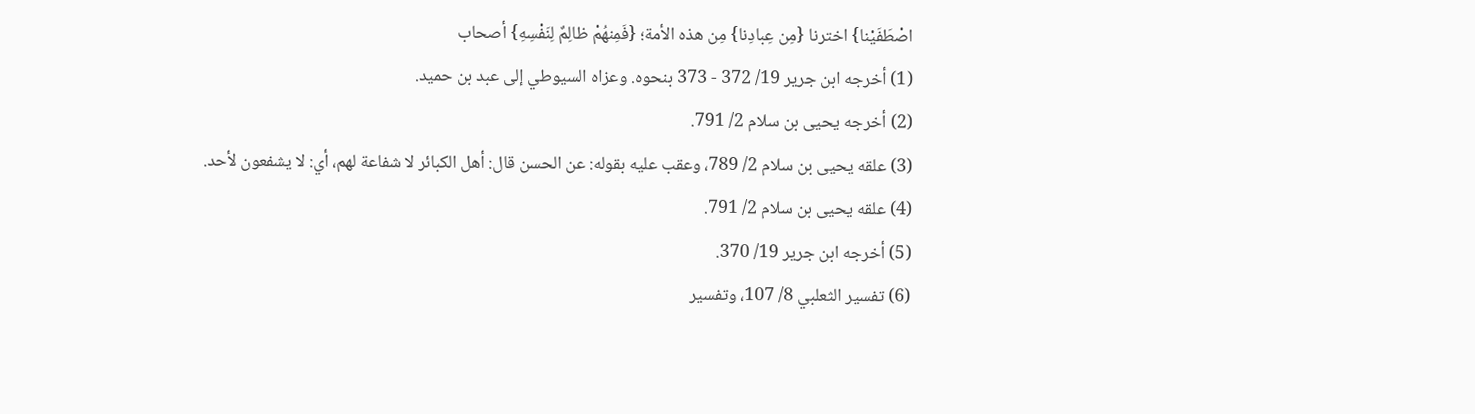اصْطَفَيْنا} اخترنا {مِن عِبادِنا} مِن هذه الأمة؛ {فَمِنهُمْ ظالِمٌ لِنَفْسِهِ} أصحاب
(1) أخرجه ابن جرير 19/ 372 - 373 بنحوه. وعزاه السيوطي إلى عبد بن حميد.
(2) أخرجه يحيى بن سلام 2/ 791.
(3) علقه يحيى بن سلام 2/ 789، وعقب عليه بقوله: عن الحسن قال: أهل الكبائر لا شفاعة لهم، أي: لا يشفعون لأحد.
(4) علقه يحيى بن سلام 2/ 791.
(5) أخرجه ابن جرير 19/ 370.
(6) تفسير الثعلبي 8/ 107، وتفسير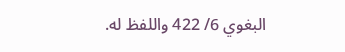البغوي 6/ 422 واللفظ له.